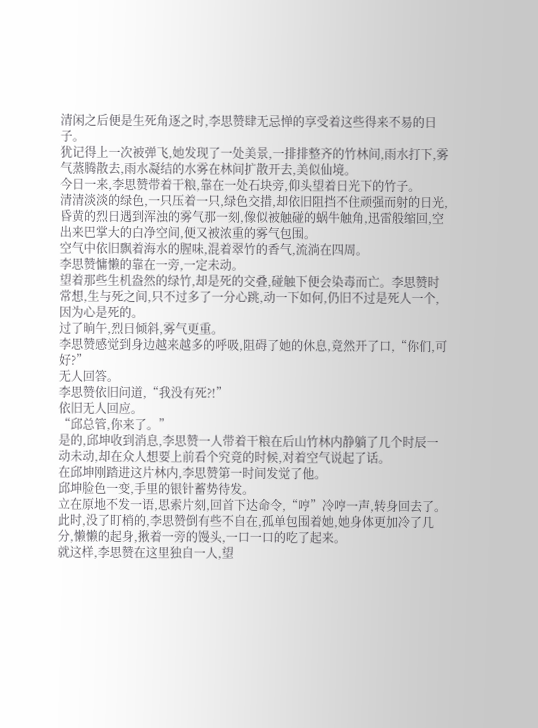清闲之后便是生死角逐之时,李思赞肆无忌惮的享受着这些得来不易的日子。
犹记得上一次被弹飞,她发现了一处美景,一排排整齐的竹林间,雨水打下,雾气蒸腾散去,雨水凝结的水雾在林间扩散开去,美似仙境。
今日一来,李思赞带着干粮,靠在一处石块旁,仰头望着日光下的竹子。
清清淡淡的绿色,一只压着一只,绿色交措,却依旧阻挡不住顽强而射的日光,昏黄的烈日遇到浑浊的雾气那一刻,像似被触碰的蜗牛触角,迅雷般缩回,空出来巴掌大的白净空间,便又被浓重的雾气包围。
空气中依旧飘着海水的腥味,混着翠竹的香气,流淌在四周。
李思赞慵懒的靠在一旁,一定未动。
望着那些生机盎然的绿竹,却是死的交叠,碰触下便会染毒而亡。李思赞时常想,生与死之间,只不过多了一分心跳,动一下如何,仍旧不过是死人一个,因为心是死的。
过了晌午,烈日倾斜,雾气更重。
李思赞感觉到身边越来越多的呼吸,阻碍了她的休息,竟然开了口,“你们,可好?”
无人回答。
李思赞依旧问道,“我没有死?!”
依旧无人回应。
“邱总管,你来了。”
是的,邱坤收到消息,李思赞一人带着干粮在后山竹林内静躺了几个时辰一动未动,却在众人想要上前看个究竟的时候,对着空气说起了话。
在邱坤刚踏进这片林内,李思赞第一时间发觉了他。
邱坤脸色一变,手里的银针蓄势待发。
立在原地不发一语,思索片刻,回首下达命令,“哼”冷哼一声,转身回去了。
此时,没了盯梢的,李思赞倒有些不自在,孤单包围着她,她身体更加冷了几分,懒懒的起身,揪着一旁的馒头,一口一口的吃了起来。
就这样,李思赞在这里独自一人,望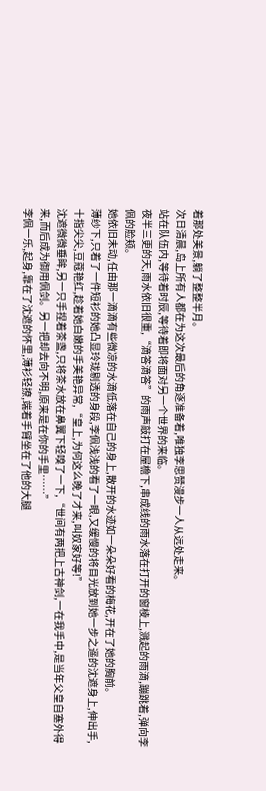着那处美景,躺了整整半月。
次日清晨,岛上所有人都在为这次最后的角逐准备着,唯独李思赞漫步一人从远处走来。
站在队伍内,等待着时辰,等待着即将面对另一个世界的来临。
夜半三更的天,雨水依旧很重,“滴答滴答”的雨声敲打在屋檐下,串成线的雨水落在打开的窗棱上,溅起的雨滴,蹦跳着,弹向李佩的脸颊。
她依旧未动,任由那一滴滴有些微凉的水滴低落在自己的身上,散开的水迹如一朵朵好看的梅花,开在了她的胸前。
薄纱下,只着了一件短衫的她凸显玲珑剔透的身段,李佩浅浅的看了一眼,又缓慢的将目光放到她一步之遥的沈遮身上,伸出手,十指尖尖,豆蔻艳红,趁着她白嫩的手美艳异常,“皇上,为何这么晚了才来,叫奴家好等!”
沈遮微微垂眸,另一只手捏着茶盏,只将茶水放在鼻翼下轻嗅了一下,“世间有两把上古神剑,一在我手中,是当年父皇自塞外得来,而后成为御用佩剑。另一把却去向不明,原来是在你的手里……”
李佩一乐,起身,靠在了沈遮的怀里,薄衫轻撩,端着手臂坐在了他的大腿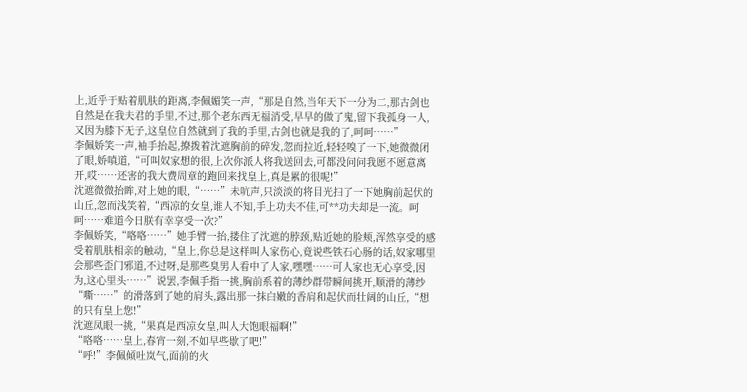上,近乎于贴着肌肤的距离,李佩媚笑一声,“那是自然,当年天下一分为二,那古剑也自然是在我夫君的手里,不过,那个老东西无福消受,早早的做了鬼,留下我孤身一人,又因为膝下无子,这皇位自然就到了我的手里,古剑也就是我的了,呵呵……”
李佩娇笑一声,袖手抬起,撩拨着沈遮胸前的碎发,忽而拉近,轻轻嗅了一下,她微微闭了眼,娇嗔道,“可叫奴家想的很,上次你派人将我送回去,可都没问问我愿不愿意离开,哎……还害的我大费周章的跑回来找皇上,真是累的很呢!”
沈遮微微抬眸,对上她的眼,“……”未吭声,只淡淡的将目光扫了一下她胸前起伏的山丘,忽而浅笑着,“西凉的女皇,谁人不知,手上功夫不佳,可**功夫却是一流。呵呵……难道今日朕有幸享受一次?”
李佩娇笑,“咯咯……”她手臂一抬,搂住了沈遮的脖颈,贴近她的脸颊,浑然享受的感受着肌肤相亲的触动,“皇上,你总是这样叫人家伤心,竟说些铁石心肠的话,奴家哪里会那些歪门邪道,不过呀,是那些臭男人看中了人家,嘿嘿……可人家也无心享受,因为,这心里头……”说罢,李佩手指一挑,胸前系着的薄纱群带瞬间挑开,顺滑的薄纱“嘶……”的滑落到了她的肩头,露出那一抹白嫩的香肩和起伏而壮阔的山丘,“想的只有皇上您!”
沈遮凤眼一挑,“果真是西凉女皇,叫人大饱眼福啊!”
“咯咯……皇上,春宵一刻,不如早些歇了吧!”
“呼!”李佩倾吐岚气,面前的火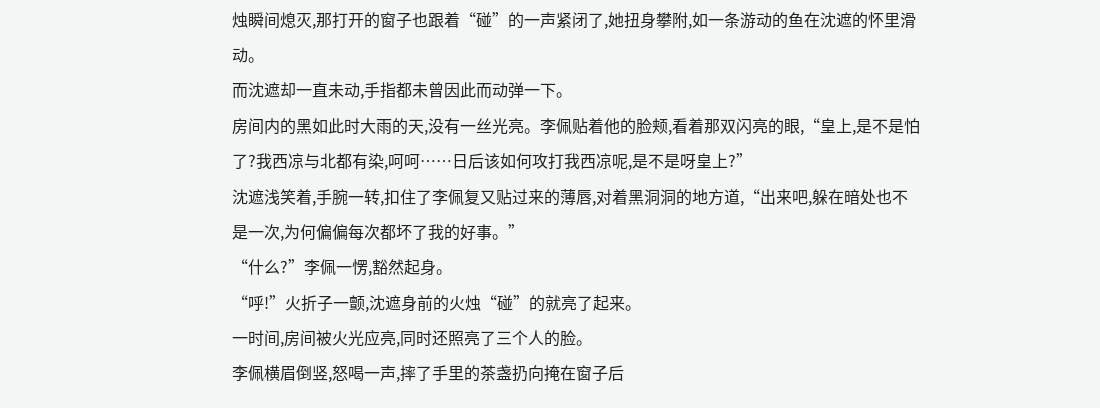烛瞬间熄灭,那打开的窗子也跟着“碰”的一声紧闭了,她扭身攀附,如一条游动的鱼在沈遮的怀里滑动。
而沈遮却一直未动,手指都未曾因此而动弹一下。
房间内的黑如此时大雨的天,没有一丝光亮。李佩贴着他的脸颊,看着那双闪亮的眼,“皇上,是不是怕了?我西凉与北都有染,呵呵……日后该如何攻打我西凉呢,是不是呀皇上?”
沈遮浅笑着,手腕一转,扣住了李佩复又贴过来的薄唇,对着黑洞洞的地方道,“出来吧,躲在暗处也不是一次,为何偏偏每次都坏了我的好事。”
“什么?”李佩一愣,豁然起身。
“呼!”火折子一颤,沈遮身前的火烛“碰”的就亮了起来。
一时间,房间被火光应亮,同时还照亮了三个人的脸。
李佩横眉倒竖,怒喝一声,摔了手里的茶盏扔向掩在窗子后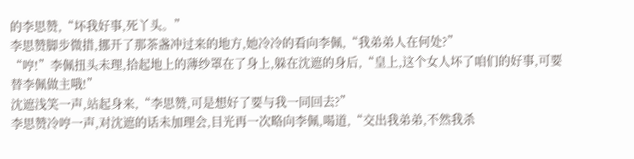的李思赞,“坏我好事,死丫头。”
李思赞脚步微措,挪开了那茶盏冲过来的地方,她冷冷的看向李佩,“我弟弟人在何处?”
“哼!”李佩扭头未理,拾起地上的薄纱罩在了身上,躲在沈遮的身后,“皇上,这个女人坏了咱们的好事,可要替李佩做主哦!”
沈遮浅笑一声,站起身来,“李思赞,可是想好了要与我一同回去?”
李思赞冷哼一声,对沈遮的话未加理会,目光再一次略向李佩,喝道,“交出我弟弟,不然我杀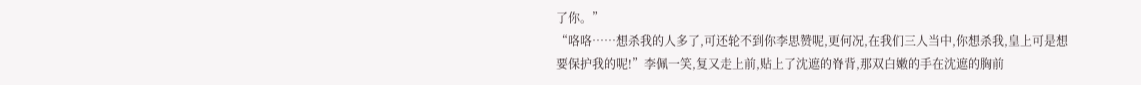了你。”
“咯咯……想杀我的人多了,可还轮不到你李思赞呢,更何况,在我们三人当中,你想杀我,皇上可是想要保护我的呢!”李佩一笑,复又走上前,贴上了沈遮的脊背,那双白嫩的手在沈遮的胸前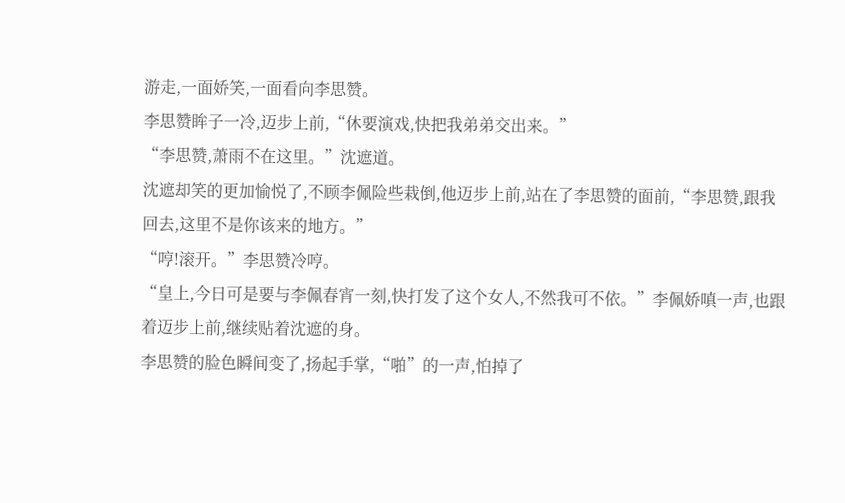游走,一面娇笑,一面看向李思赞。
李思赞眸子一冷,迈步上前,“休要演戏,快把我弟弟交出来。”
“李思赞,萧雨不在这里。”沈遮道。
沈遮却笑的更加愉悦了,不顾李佩险些栽倒,他迈步上前,站在了李思赞的面前,“李思赞,跟我回去,这里不是你该来的地方。”
“哼!滚开。”李思赞冷哼。
“皇上,今日可是要与李佩春宵一刻,快打发了这个女人,不然我可不依。”李佩娇嗔一声,也跟着迈步上前,继续贴着沈遮的身。
李思赞的脸色瞬间变了,扬起手掌,“啪”的一声,怕掉了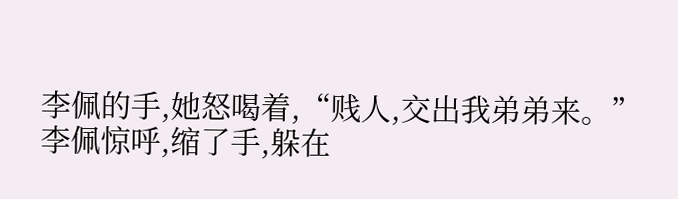李佩的手,她怒喝着,“贱人,交出我弟弟来。”
李佩惊呼,缩了手,躲在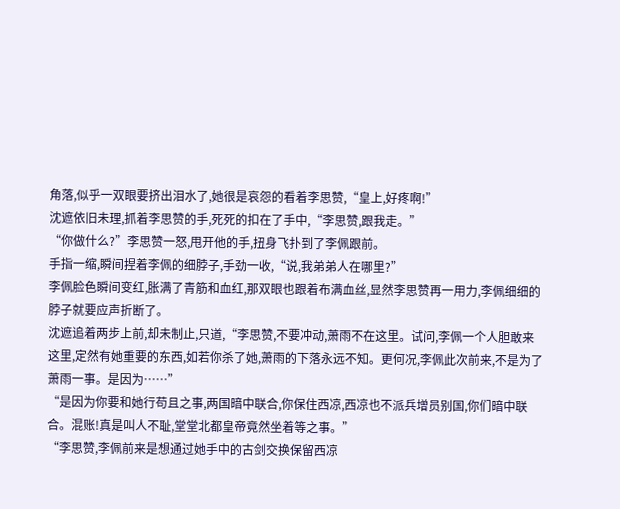角落,似乎一双眼要挤出泪水了,她很是哀怨的看着李思赞,“皇上,好疼啊!”
沈遮依旧未理,抓着李思赞的手,死死的扣在了手中,“李思赞,跟我走。”
“你做什么?”李思赞一怒,甩开他的手,扭身飞扑到了李佩跟前。
手指一缩,瞬间捏着李佩的细脖子,手劲一收,“说,我弟弟人在哪里?”
李佩脸色瞬间变红,胀满了青筋和血红,那双眼也跟着布满血丝,显然李思赞再一用力,李佩细细的脖子就要应声折断了。
沈遮追着两步上前,却未制止,只道,“李思赞,不要冲动,萧雨不在这里。试问,李佩一个人胆敢来这里,定然有她重要的东西,如若你杀了她,萧雨的下落永远不知。更何况,李佩此次前来,不是为了萧雨一事。是因为……”
“是因为你要和她行苟且之事,两国暗中联合,你保住西凉,西凉也不派兵增员别国,你们暗中联合。混账!真是叫人不耻,堂堂北都皇帝竟然坐着等之事。”
“李思赞,李佩前来是想通过她手中的古剑交换保留西凉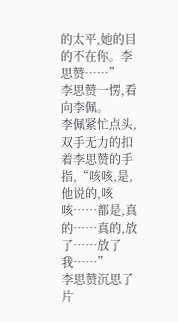的太平,她的目的不在你。李思赞……”
李思赞一愣,看向李佩。
李佩紧忙点头,双手无力的扣着李思赞的手指,“咳咳,是,他说的,咳咳……都是,真的……真的,放了……放了我……”
李思赞沉思了片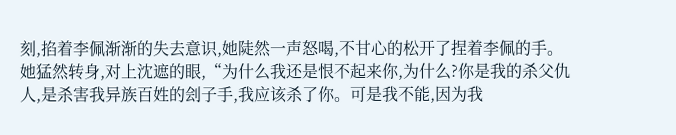刻,掐着李佩渐渐的失去意识,她陡然一声怒喝,不甘心的松开了捏着李佩的手。
她猛然转身,对上沈遮的眼,“为什么我还是恨不起来你,为什么?你是我的杀父仇人,是杀害我异族百姓的刽子手,我应该杀了你。可是我不能,因为我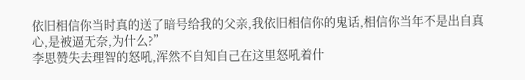依旧相信你当时真的送了暗号给我的父亲,我依旧相信你的鬼话,相信你当年不是出自真心,是被逼无奈,为什么?”
李思赞失去理智的怒吼,浑然不自知自己在这里怒吼着什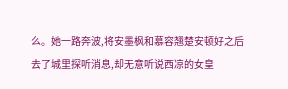么。她一路奔波,将安墨枫和慕容翘楚安顿好之后去了城里探听消息,却无意听说西凉的女皇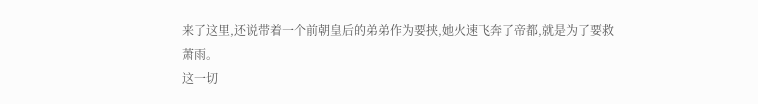来了这里,还说带着一个前朝皇后的弟弟作为要挟,她火速飞奔了帝都,就是为了要救萧雨。
这一切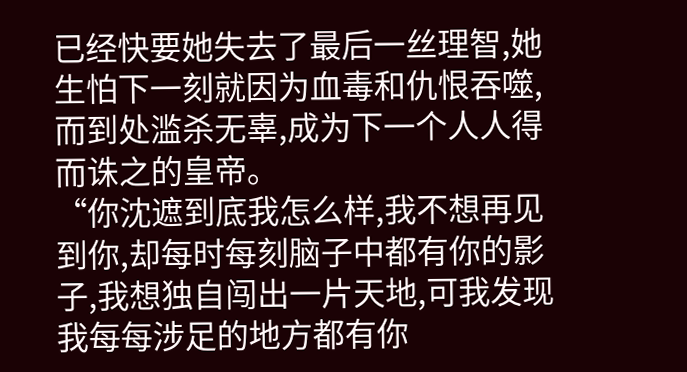已经快要她失去了最后一丝理智,她生怕下一刻就因为血毒和仇恨吞噬,而到处滥杀无辜,成为下一个人人得而诛之的皇帝。
“你沈遮到底我怎么样,我不想再见到你,却每时每刻脑子中都有你的影子,我想独自闯出一片天地,可我发现我每每涉足的地方都有你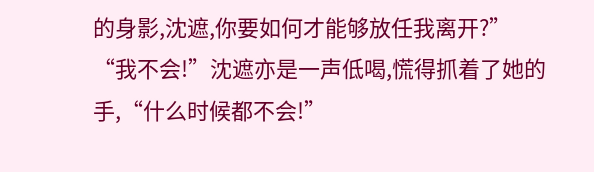的身影,沈遮,你要如何才能够放任我离开?”
“我不会!”沈遮亦是一声低喝,慌得抓着了她的手,“什么时候都不会!”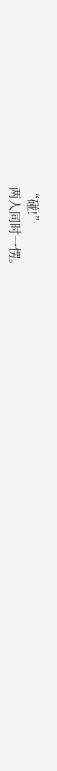“碰!”
两人同时一愣。